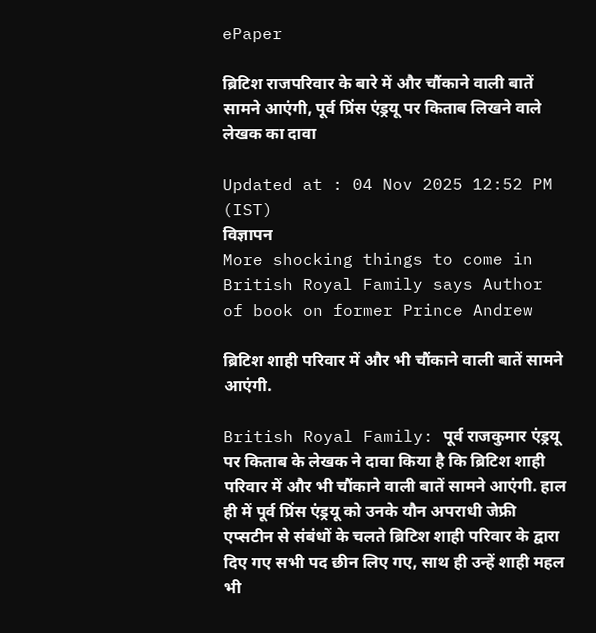ePaper

ब्रिटिश राजपरिवार के बारे में और चौंकाने वाली बातें सामने आएंगी, पूर्व प्रिंस एंड्रयू पर किताब लिखने वाले लेखक का दावा

Updated at : 04 Nov 2025 12:52 PM (IST)
विज्ञापन
More shocking things to come in British Royal Family says Author of book on former Prince Andrew

ब्रिटिश शाही परिवार में और भी चौंकाने वाली बातें सामने आएंगी.

British Royal Family: पूर्व राजकुमार एंड्रयू पर किताब के लेखक ने दावा किया है कि ब्रिटिश शाही परिवार में और भी चौंकाने वाली बातें सामने आएंगी. हाल ही में पूर्व प्रिंस एंड्रयू को उनके यौन अपराधी जेफ्री एप्सटीन से संबंधों के चलते ब्रिटिश शाही परिवार के द्वारा दिए गए सभी पद छीन लिए गए, साथ ही उन्हें शाही महल भी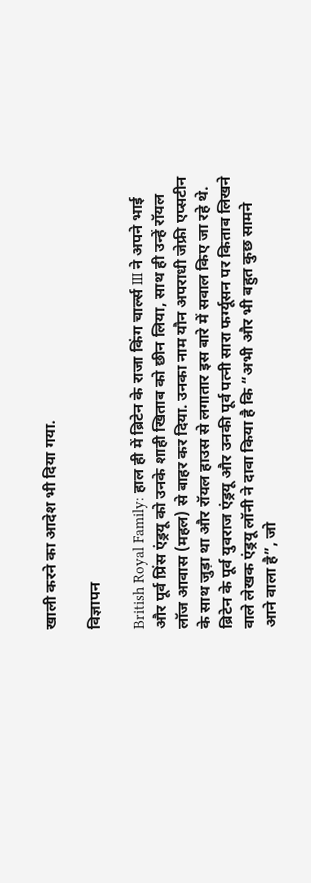खाली करने का आदेश भी दिया गया.

विज्ञापन

British Royal Family: हाल ही में ब्रिटेन के राजा किंग चार्ल्स III ने अपने भाई और पूर्व प्रिंस एंड्रयू को उनके शाही खिताब को छीन लिया, साथ ही उन्हें रॉयल लॉज आवास (महल) से बाहर कर दिया. उनका नाम यौन अपराधी जेफ्री एप्सटीन के साथ जुड़ा था और रॉयल हाउस से लगातार इस बारे में सवाल किए जा रहे थे. ब्रिटेन के पूर्व युवराज एंड्रयू और उनकी पूर्व पत्नी सारा फर्ग्यूसन पर किताब लिखने वाले लेखक एंड्रयू लॉनी ने दावा किया है कि “अभी और भी बहुत कुछ सामने आने वाला है”, जो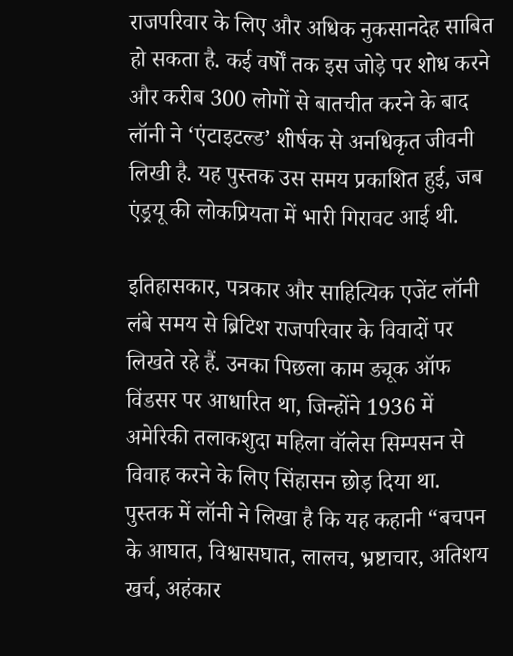राजपरिवार के लिए और अधिक नुकसानदेह साबित हो सकता है. कई वर्षों तक इस जोड़े पर शोध करने और करीब 300 लोगों से बातचीत करने के बाद लॉनी ने ‘एंटाइटल्ड’ शीर्षक से अनधिकृत जीवनी लिखी है. यह पुस्तक उस समय प्रकाशित हुई, जब एंड्रयू की लोकप्रियता में भारी गिरावट आई थी.

इतिहासकार, पत्रकार और साहित्यिक एजेंट लॉनी लंबे समय से ब्रिटिश राजपरिवार के विवादों पर लिखते रहे हैं. उनका पिछला काम ड्यूक ऑफ विंडसर पर आधारित था, जिन्होंने 1936 में अमेरिकी तलाकशुदा महिला वॉलेस सिम्पसन से विवाह करने के लिए सिंहासन छोड़ दिया था. पुस्तक में लॉनी ने लिखा है कि यह कहानी “बचपन के आघात, विश्वासघात, लालच, भ्रष्टाचार, अतिशय खर्च, अहंकार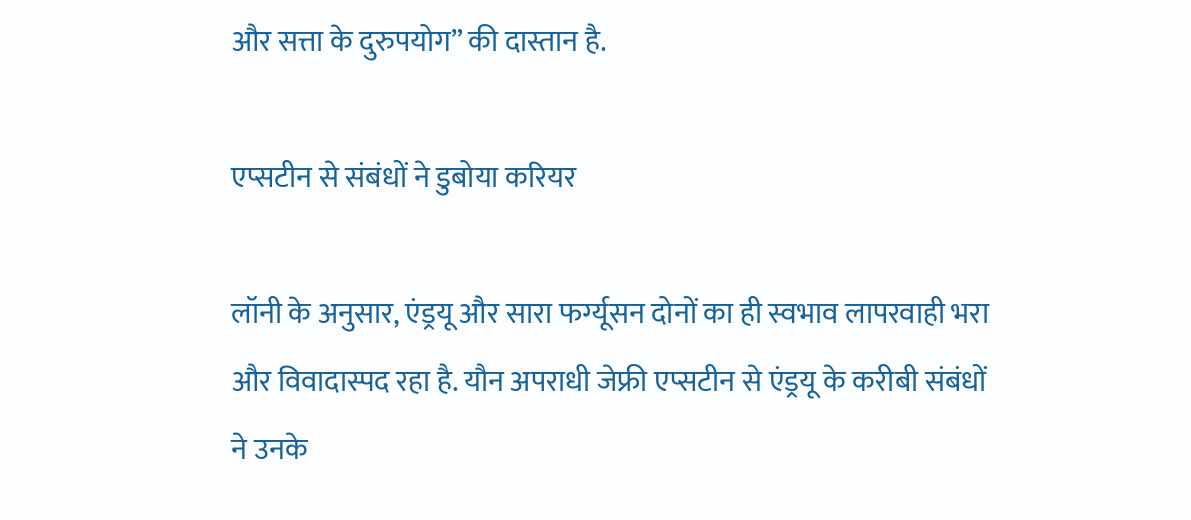और सत्ता के दुरुपयोग” की दास्तान है.

एप्सटीन से संबंधों ने डुबोया करियर

लॉनी के अनुसार, एंड्रयू और सारा फर्ग्यूसन दोनों का ही स्वभाव लापरवाही भरा और विवादास्पद रहा है. यौन अपराधी जेफ्री एप्सटीन से एंड्रयू के करीबी संबंधों ने उनके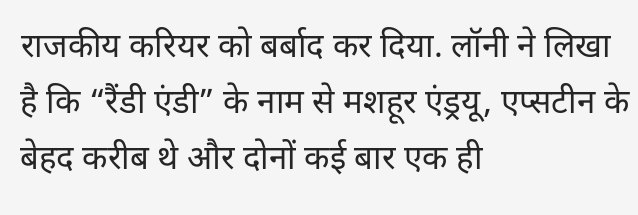राजकीय करियर को बर्बाद कर दिया. लॉनी ने लिखा है कि “रैंडी एंडी” के नाम से मशहूर एंड्रयू, एप्सटीन के बेहद करीब थे और दोनों कई बार एक ही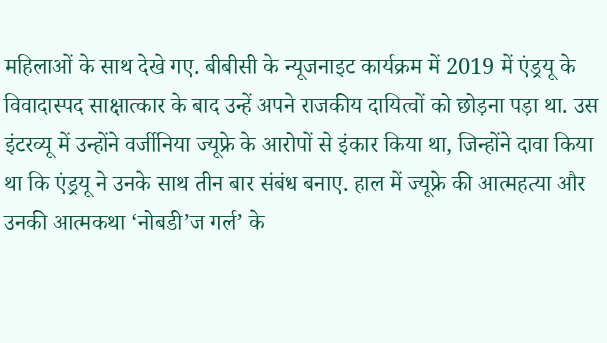महिलाओं के साथ देखे गए. बीबीसी के न्यूजनाइट कार्यक्रम में 2019 में एंड्रयू के विवादास्पद साक्षात्कार के बाद उन्हें अपने राजकीय दायित्वों को छोड़ना पड़ा था. उस इंटरव्यू में उन्होंने वर्जीनिया ज्यूफ्रे के आरोपों से इंकार किया था, जिन्होंने दावा किया था कि एंड्रयू ने उनके साथ तीन बार संबंध बनाए. हाल में ज्यूफ्रे की आत्महत्या और उनकी आत्मकथा ‘नोबडी’ज गर्ल’ के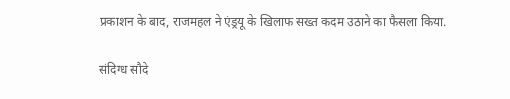प्रकाशन के बाद, राजमहल ने एंड्रयू के खिलाफ सख्त कदम उठाने का फैसला किया.

संदिग्ध सौदे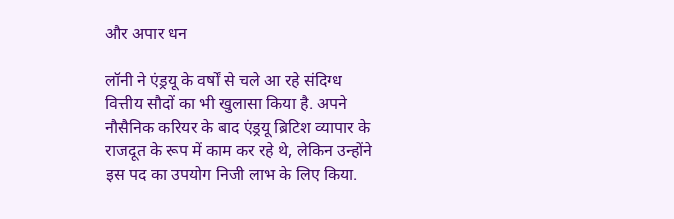और अपार धन

लॉनी ने एंड्रयू के वर्षों से चले आ रहे संदिग्ध वित्तीय सौदों का भी खुलासा किया है. अपने नौसैनिक करियर के बाद एंड्रयू ब्रिटिश व्यापार के राजदूत के रूप में काम कर रहे थे, लेकिन उन्होंने इस पद का उपयोग निजी लाभ के लिए किया.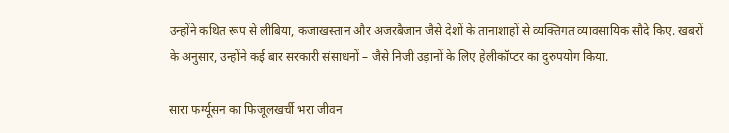उन्होंने कथित रूप से लीबिया, कजाखस्तान और अजरबैजान जैसे देशों के तानाशाहों से व्यक्तिगत व्यावसायिक सौदे किए. खबरों के अनुसार, उन्होंने कई बार सरकारी संसाधनों – जैसे निजी उड़ानों के लिए हेलीकॉप्टर का दुरुपयोग किया.

सारा फर्ग्यूसन का फिजूलखर्ची भरा जीवन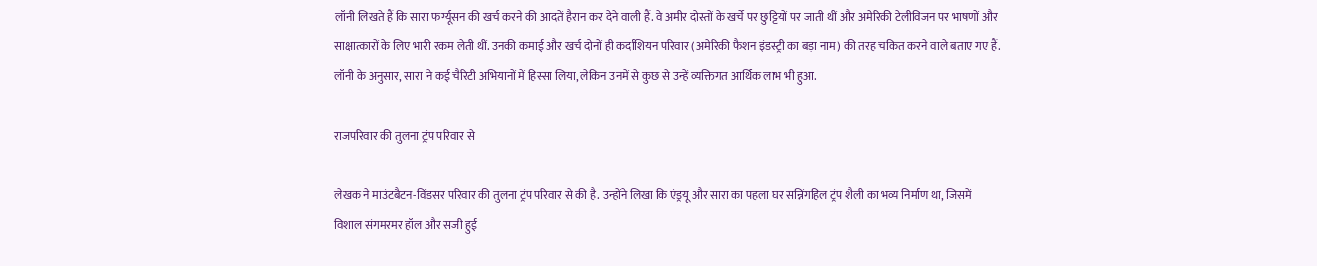लॉनी लिखते हैं कि सारा फर्ग्यूसन की खर्च करने की आदतें हैरान कर देने वाली हैं. वे अमीर दोस्तों के खर्चे पर छुट्टियों पर जाती थीं और अमेरिकी टेलीविजन पर भाषणों और साक्षात्कारों के लिए भारी रकम लेती थीं. उनकी कमाई और खर्च दोनों ही कर्दाशियन परिवार (अमेरिकी फैशन इंडस्ट्री का बड़ा नाम) की तरह चकित करने वाले बताए गए हैं. लॉनी के अनुसार, सारा ने कई चैरिटी अभियानों में हिस्सा लिया, लेकिन उनमें से कुछ से उन्हें व्यक्तिगत आर्थिक लाभ भी हुआ.

राजपरिवार की तुलना ट्रंप परिवार से

लेखक ने माउंटबैटन-विंडसर परिवार की तुलना ट्रंप परिवार से की है. उन्होंने लिखा कि एंड्रयू और सारा का पहला घर सन्निंगहिल ट्रंप शैली का भव्य निर्माण था, जिसमें विशाल संगमरमर हॉल और सजी हुई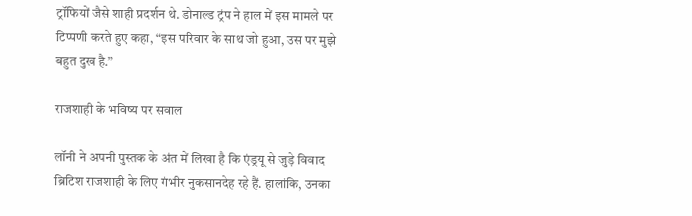ट्रॉफियों जैसे शाही प्रदर्शन थे. डोनाल्ड ट्रंप ने हाल में इस मामले पर टिप्पणी करते हुए कहा, “इस परिवार के साथ जो हुआ, उस पर मुझे बहुत दुख है.”

राजशाही के भविष्य पर सवाल

लॉनी ने अपनी पुस्तक के अंत में लिखा है कि एंड्रयू से जुड़े विवाद ब्रिटिश राजशाही के लिए गंभीर नुकसानदेह रहे हैं. हालांकि, उनका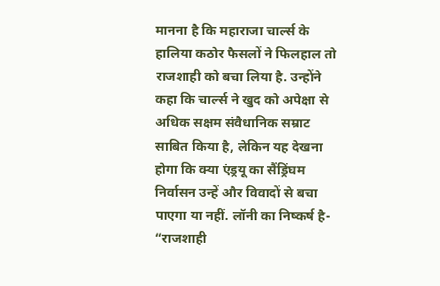मानना है कि महाराजा चार्ल्स के हालिया कठोर फैसलों ने फिलहाल तो राजशाही को बचा लिया है. उन्होंने कहा कि चार्ल्स ने खुद को अपेक्षा से अधिक सक्षम संवैधानिक सम्राट साबित किया है, लेकिन यह देखना होगा कि क्या एंड्रयू का सैंड्रिंघम निर्वासन उन्हें और विवादों से बचा पाएगा या नहीं. लॉनी का निष्कर्ष है- “राजशाही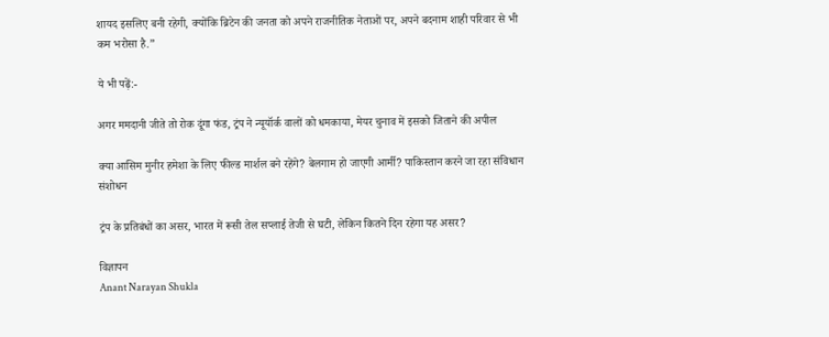शायद इसलिए बनी रहेगी, क्योंकि ब्रिटेन की जनता को अपने राजनीतिक नेताओं पर, अपने बदनाम शाही परिवार से भी कम भरोसा है.”

ये भी पढ़ें:-

अगर ममदानी जीते तो रोक दूंगा फंड, ट्रंप ने न्यूयॉर्क वालों को धमकाया, मेयर चुनाव में इसको जिताने की अपील

क्या आसिम मुनीर हमेशा के लिए फील्ड मार्शल बने रहेंगे? बेलगाम हो जाएगी आर्मी? पाकिस्तान करने जा रहा संविधान संशोधन

ट्रंप के प्रतिबंधों का असर, भारत में रूसी तेल सप्लाई तेजी से घटी, लेकिन कितने दिन रहेगा यह असर?

विज्ञापन
Anant Narayan Shukla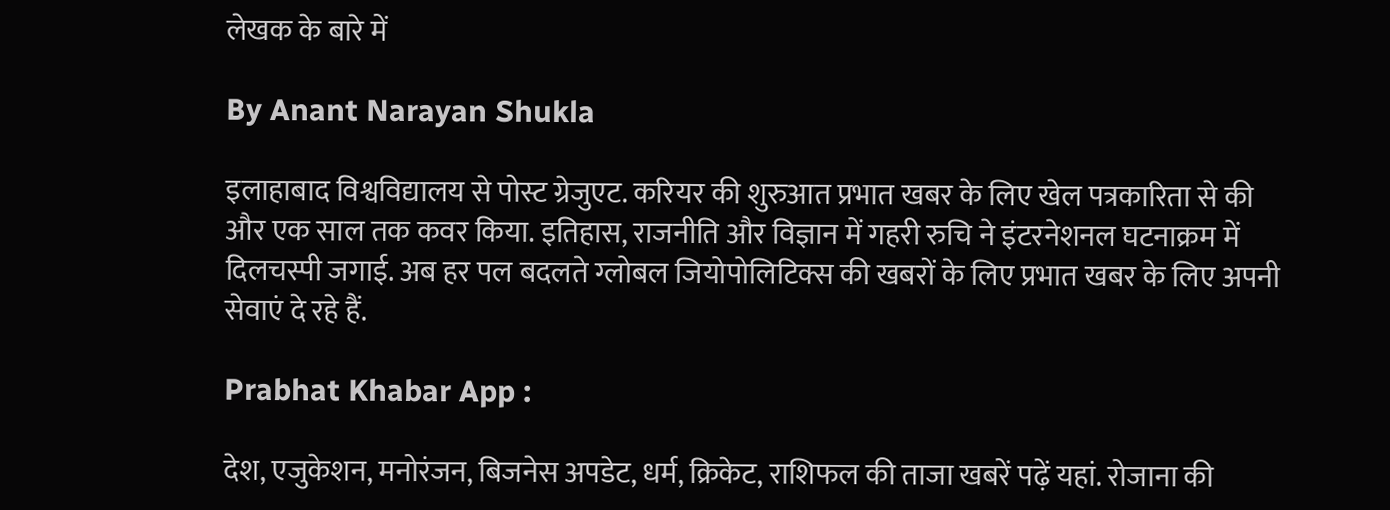लेखक के बारे में

By Anant Narayan Shukla

इलाहाबाद विश्वविद्यालय से पोस्ट ग्रेजुएट. करियर की शुरुआत प्रभात खबर के लिए खेल पत्रकारिता से की और एक साल तक कवर किया. इतिहास, राजनीति और विज्ञान में गहरी रुचि ने इंटरनेशनल घटनाक्रम में दिलचस्पी जगाई. अब हर पल बदलते ग्लोबल जियोपोलिटिक्स की खबरों के लिए प्रभात खबर के लिए अपनी सेवाएं दे रहे हैं.

Prabhat Khabar App :

देश, एजुकेशन, मनोरंजन, बिजनेस अपडेट, धर्म, क्रिकेट, राशिफल की ताजा खबरें पढ़ें यहां. रोजाना की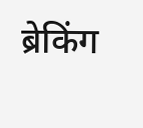ब्रेकिंग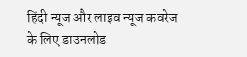हिंदी न्यूज और लाइव न्यूज कवरेज के लिए डाउनलोड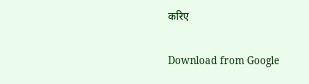करिए

Download from Google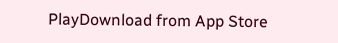PlayDownload from App Store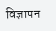विज्ञापन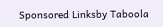Sponsored Linksby Taboola